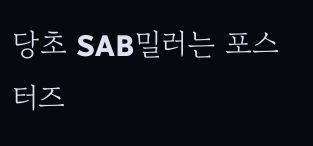당초 SAB밀러는 포스터즈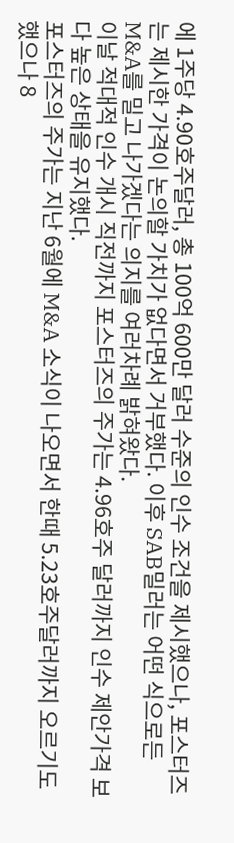에 1주당 4.90호주달러, 총 100억 600만 달러 수준의 인수 조건을 제시했으나, 포스터즈는 제시한 가격이 논의할 가치가 없다면서 거부했다. 이후 SAB밀러는 어떤 식으로든 M&A를 밀고 나가겠다는 의지를 여러차례 밝혀왔다.
이날 적대적 인수 개시 직전까지 포스터즈의 주가는 4.96호주 달러까지 인수 제안가격 보다 높은 상태을 유지했다.
포스터즈의 주가는 지난 6월에 M&A 소식이 나오면서 한때 5.23호주달러까지 오르기도 했으나 8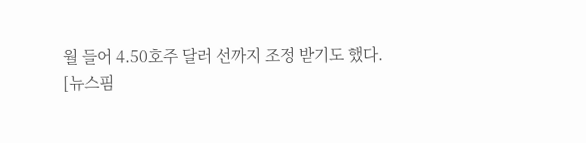월 들어 4.50호주 달러 선까지 조정 받기도 했다.
[뉴스핌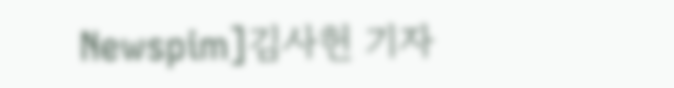Newspim]김사헌 기자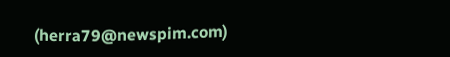(herra79@newspim.com)